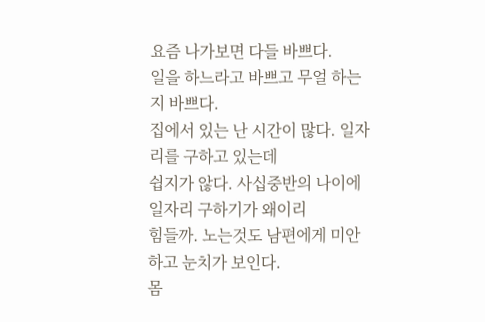요즘 나가보면 다들 바쁘다.
일을 하느라고 바쁘고 무얼 하는지 바쁘다.
집에서 있는 난 시간이 많다. 일자리를 구하고 있는데
쉽지가 않다. 사십중반의 나이에 일자리 구하기가 왜이리
힘들까. 노는것도 남편에게 미안하고 눈치가 보인다.
몸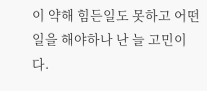이 약해 힘든일도 못하고 어떤일을 해야하나 난 늘 고민이다.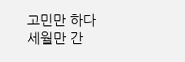고민만 하다 세월만 간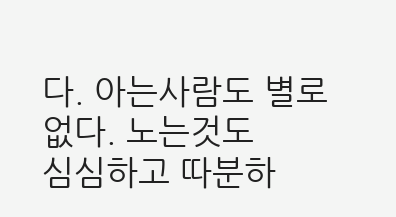다. 아는사람도 별로 없다. 노는것도
심심하고 따분하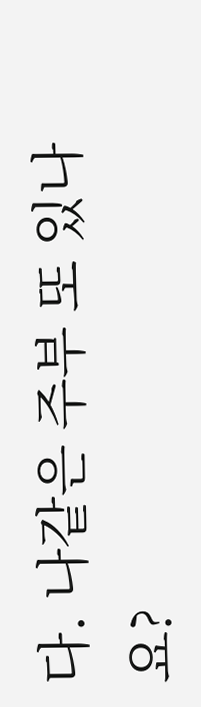다. 나같은 주부 또 있나요?